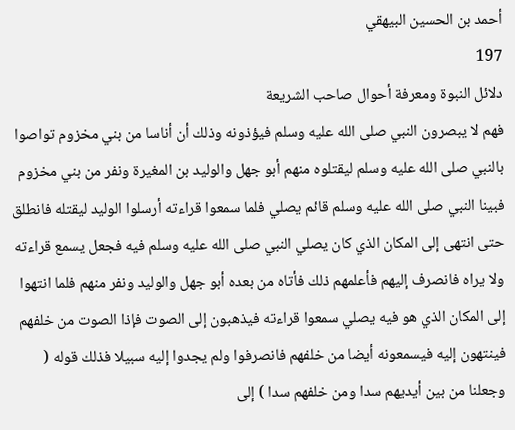أحمد بن الحسين البيهقي
197
دلائل النبوة ومعرفة أحوال صاحب الشريعة
فهم لا يبصرون النبي صلى الله عليه وسلم فيؤذونه وذلك أن أناسا من بني مخزوم تواصوا بالنبي صلى الله عليه وسلم ليقتلوه منهم أبو جهل والوليد بن المغيرة ونفر من بني مخزوم فبينا النبي صلى الله عليه وسلم قائم يصلي فلما سمعوا قراءته أرسلوا الوليد ليقتله فانطلق حتى انتهى إلى المكان الذي كان يصلي النبي صلى الله عليه وسلم فيه فجعل يسمع قراءته ولا يراه فانصرف إليهم فأعلمهم ذلك فأتاه من بعده أبو جهل والوليد ونفر منهم فلما انتهوا إلى المكان الذي هو فيه يصلي سمعوا قراءته فيذهبون إلى الصوت فإذا الصوت من خلفهم فينتهون إليه فيسمعونه أيضا من خلفهم فانصرفوا ولم يجدوا إليه سبيلا فذلك قوله ( وجعلنا من بين أيديهم سدا ومن خلفهم سدا ) إلى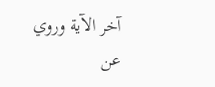آخر الآية وروي عن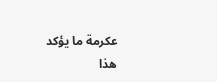عكرمة ما يؤكد هذا